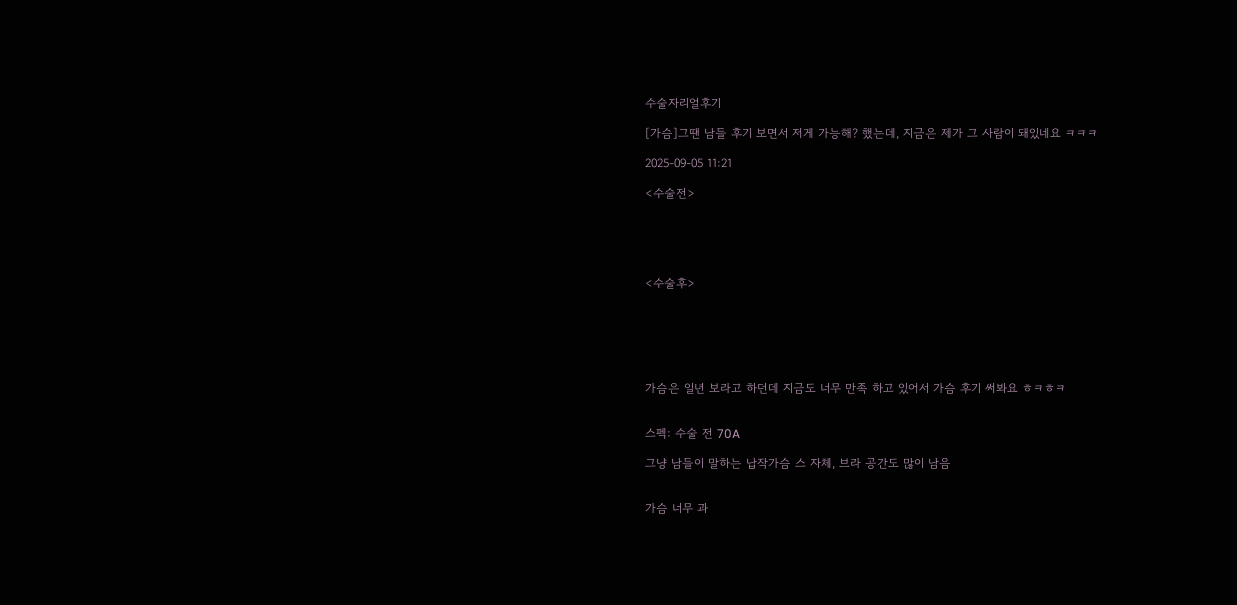수술자리얼후기

[가슴]그땐 남들 후기 보면서 저게 가능해? 했는데, 지금은 제가 그 사람이 돼있네요 ㅋㅋㅋ

2025-09-05 11:21

<수술전>





<수술후>






가슴은 일년 보라고 하던데 지금도 너무 만족 하고 있어서 가슴 후기 써봐요 ㅎㅋㅎㅋ


스펙: 수술 전 70A

그냥 남들이 말하는 납작가슴 스 자체, 브라 공간도 많이 남음


가슴 너무 과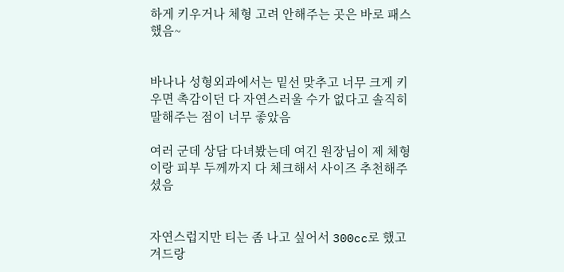하게 키우거나 체형 고려 안해주는 곳은 바로 패스 했음~


바나나 성형외과에서는 밑선 맞추고 너무 크게 키우면 촉감이던 다 자연스러울 수가 없다고 솔직히 말해주는 점이 너무 좋았음

여러 군데 상담 다녀봤는데 여긴 원장님이 제 체형이랑 피부 두께까지 다 체크해서 사이즈 추천해주셨음


자연스럽지만 티는 좀 나고 싶어서 300cc로 했고 겨드랑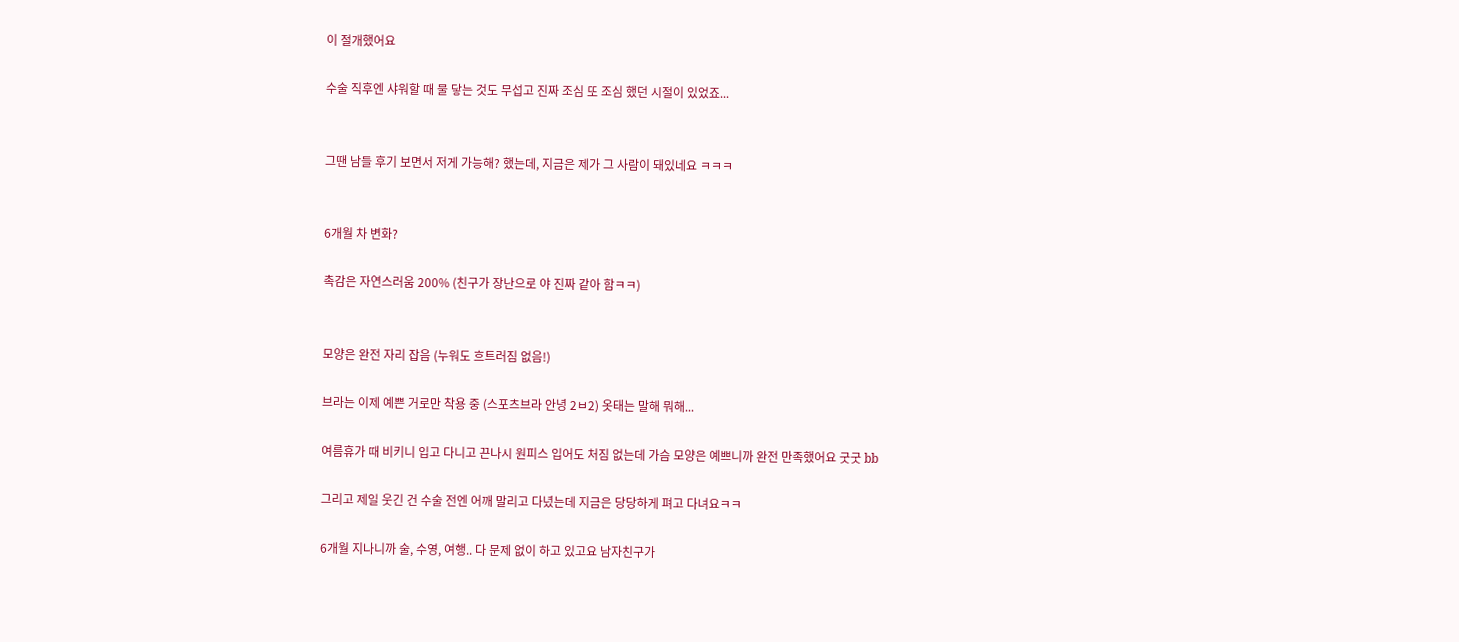이 절개했어요

수술 직후엔 샤워할 때 물 닿는 것도 무섭고 진짜 조심 또 조심 했던 시절이 있었죠...


그땐 남들 후기 보면서 저게 가능해? 했는데, 지금은 제가 그 사람이 돼있네요 ㅋㅋㅋ


6개월 차 변화?

촉감은 자연스러움 200% (친구가 장난으로 야 진짜 같아 함ㅋㅋ)


모양은 완전 자리 잡음 (누워도 흐트러짐 없음!)

브라는 이제 예쁜 거로만 착용 중 (스포츠브라 안녕 2ㅂ2) 옷태는 말해 뭐해...

여름휴가 때 비키니 입고 다니고 끈나시 원피스 입어도 처짐 없는데 가슴 모양은 예쁘니까 완전 만족했어요 굿굿 bb

그리고 제일 웃긴 건 수술 전엔 어깨 말리고 다녔는데 지금은 당당하게 펴고 다녀요ㅋㅋ

6개월 지나니까 술, 수영, 여행.. 다 문제 없이 하고 있고요 남자친구가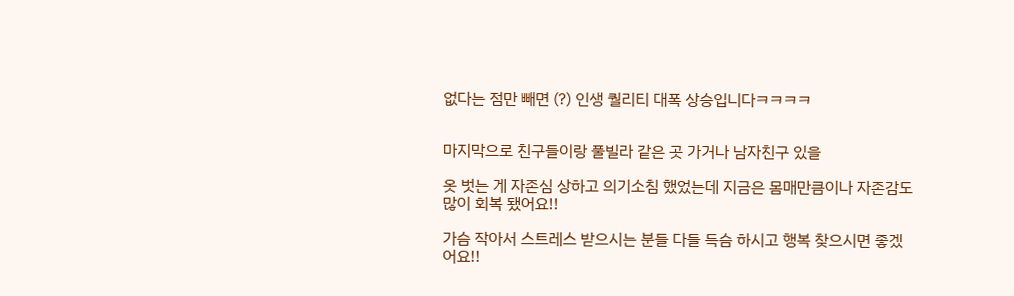없다는 점만 빼면 (?) 인생 퀄리티 대폭 상승입니다ㅋㅋㅋㅋ


마지막으로 친구들이랑 풀빌라 같은 곳 가거나 남자친구 있을

옷 벗는 게 자존심 상하고 의기소침 했었는데 지금은 몸매만큼이나 자존감도 많이 회복 됐어요!!

가슴 작아서 스트레스 받으시는 분들 다들 득슴 하시고 행복 찾으시면 좋겠어요!!